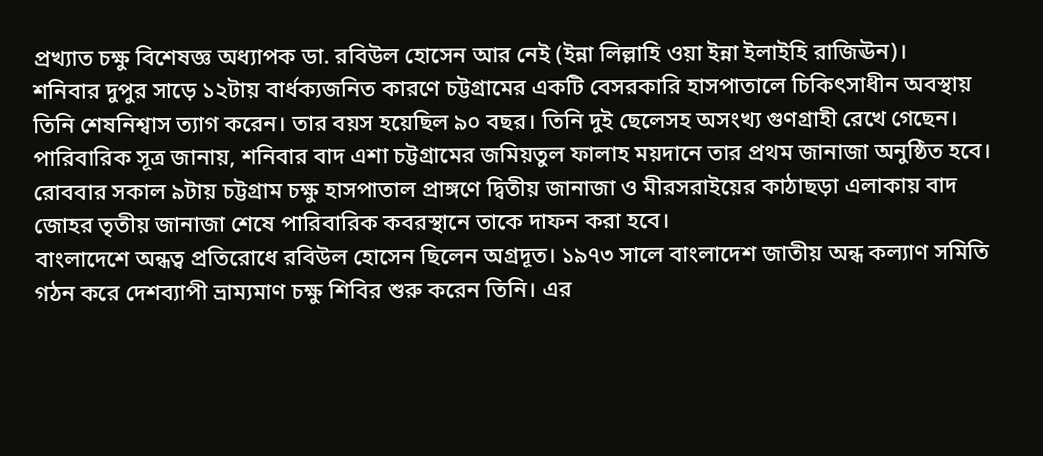প্রখ্যাত চক্ষু বিশেষজ্ঞ অধ্যাপক ডা. রবিউল হোসেন আর নেই (ইন্না লিল্লাহি ওয়া ইন্না ইলাইহি রাজিঊন)।
শনিবার দুপুর সাড়ে ১২টায় বার্ধক্যজনিত কারণে চট্টগ্রামের একটি বেসরকারি হাসপাতালে চিকিৎসাধীন অবস্থায় তিনি শেষনিশ্বাস ত্যাগ করেন। তার বয়স হয়েছিল ৯০ বছর। তিনি দুই ছেলেসহ অসংখ্য গুণগ্রাহী রেখে গেছেন।
পারিবারিক সূত্র জানায়, শনিবার বাদ এশা চট্টগ্রামের জমিয়তুল ফালাহ ময়দানে তার প্রথম জানাজা অনুষ্ঠিত হবে। রোববার সকাল ৯টায় চট্টগ্রাম চক্ষু হাসপাতাল প্রাঙ্গণে দ্বিতীয় জানাজা ও মীরসরাইয়ের কাঠাছড়া এলাকায় বাদ জোহর তৃতীয় জানাজা শেষে পারিবারিক কবরস্থানে তাকে দাফন করা হবে।
বাংলাদেশে অন্ধত্ব প্রতিরোধে রবিউল হোসেন ছিলেন অগ্রদূত। ১৯৭৩ সালে বাংলাদেশ জাতীয় অন্ধ কল্যাণ সমিতি গঠন করে দেশব্যাপী ভ্রাম্যমাণ চক্ষু শিবির শুরু করেন তিনি। এর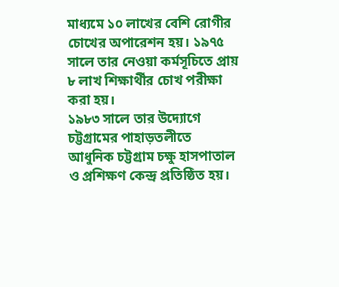মাধ্যমে ১০ লাখের বেশি রোগীর চোখের অপারেশন হয়। ১৯৭৫ সালে তার নেওয়া কর্মসূচিতে প্রায় ৮ লাখ শিক্ষার্থীর চোখ পরীক্ষা করা হয়।
১৯৮৩ সালে তার উদ্যোগে চট্টগ্রামের পাহাড়তলীতে আধুনিক চট্টগ্রাম চক্ষু হাসপাতাল ও প্রশিক্ষণ কেন্দ্র প্রতিষ্ঠিত হয়।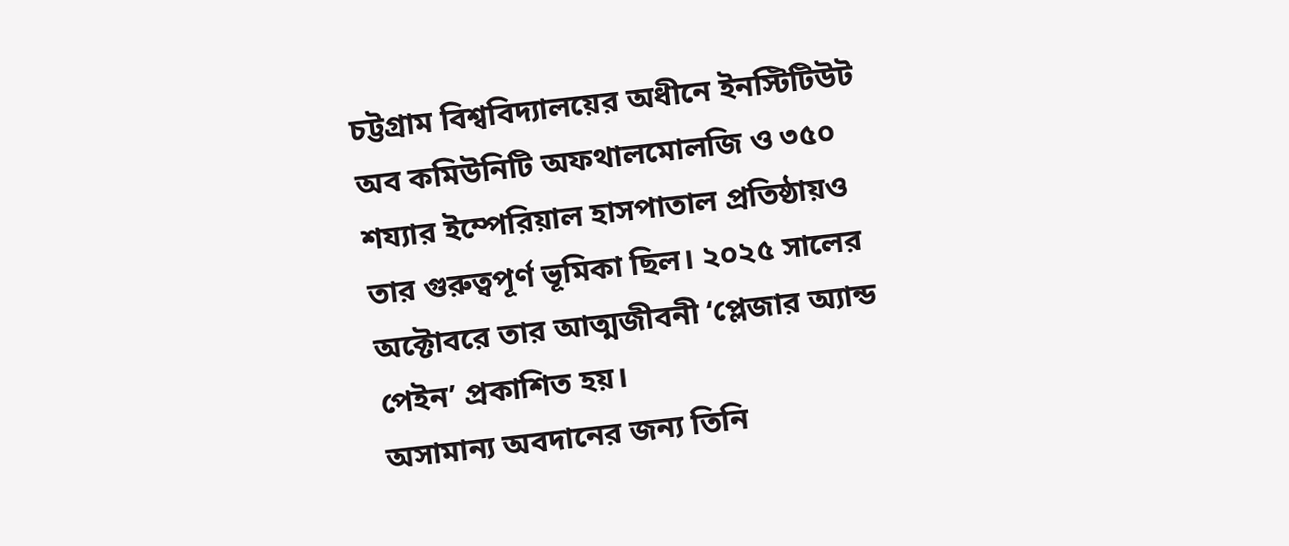চট্টগ্রাম বিশ্ববিদ্যালয়ের অধীনে ইনস্টিটিউট অব কমিউনিটি অফথালমোলজি ও ৩৫০ শয্যার ইম্পেরিয়াল হাসপাতাল প্রতিষ্ঠায়ও তার গুরুত্বপূর্ণ ভূমিকা ছিল। ২০২৫ সালের অক্টোবরে তার আত্মজীবনী ‘প্লেজার অ্যান্ড পেইন’ প্রকাশিত হয়।
অসামান্য অবদানের জন্য তিনি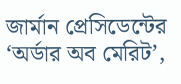জার্মান প্রেসিডেন্টের ‘অর্ডার অব মেরিট’,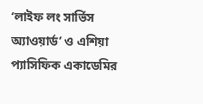‘লাইফ লং সার্ভিস অ্যাওয়ার্ড’ ও এশিয়া প্যাসিফিক একাডেমির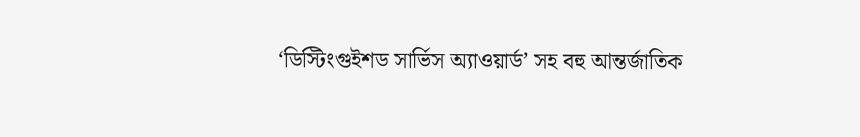‘ডিস্টিংগুইশড সার্ভিস অ্যাওয়ার্ড’ সহ বহু আন্তর্জাতিক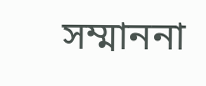সম্মাননা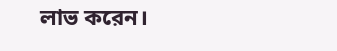লাভ করেন।